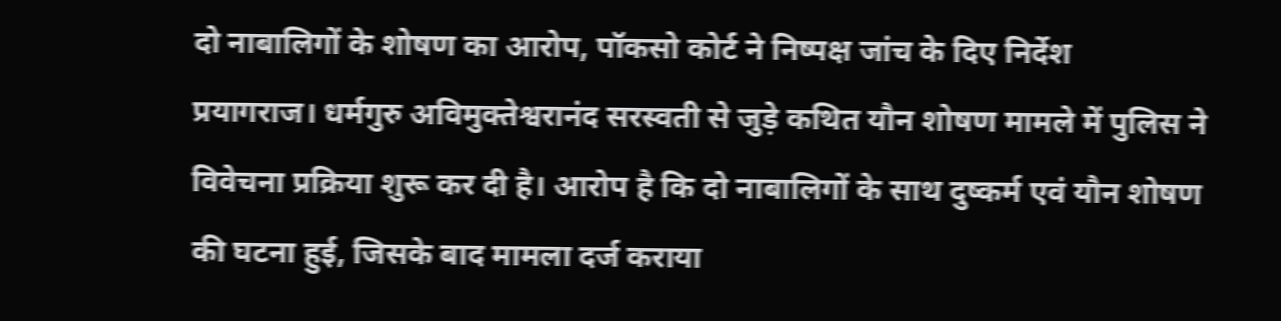दो नाबालिगों के शोषण का आरोप, पॉकसो कोर्ट ने निष्पक्ष जांच के दिए निर्देश
प्रयागराज। धर्मगुरु अविमुक्तेश्वरानंद सरस्वती से जुड़े कथित यौन शोषण मामले में पुलिस ने विवेचना प्रक्रिया शुरू कर दी है। आरोप है कि दो नाबालिगों के साथ दुष्कर्म एवं यौन शोषण की घटना हुई, जिसके बाद मामला दर्ज कराया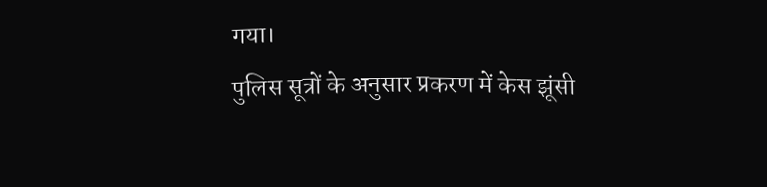गया।
पुलिस सूत्रों के अनुसार प्रकरण में केस झूंसी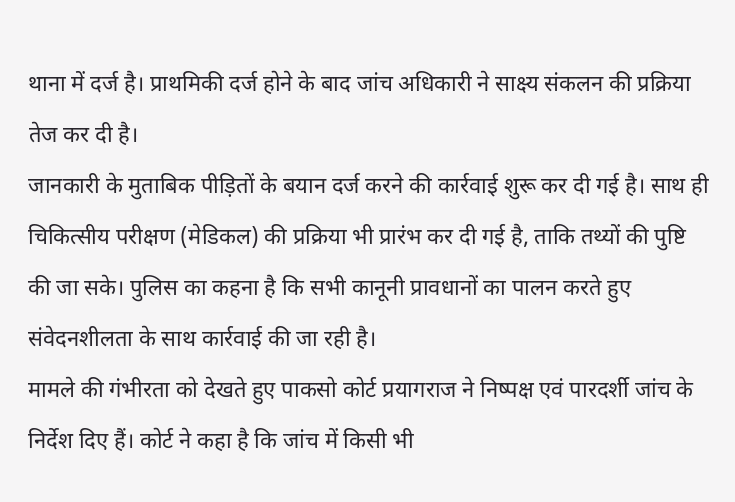थाना में दर्ज है। प्राथमिकी दर्ज होने के बाद जांच अधिकारी ने साक्ष्य संकलन की प्रक्रिया तेज कर दी है।
जानकारी के मुताबिक पीड़ितों के बयान दर्ज करने की कार्रवाई शुरू कर दी गई है। साथ ही चिकित्सीय परीक्षण (मेडिकल) की प्रक्रिया भी प्रारंभ कर दी गई है, ताकि तथ्यों की पुष्टि की जा सके। पुलिस का कहना है कि सभी कानूनी प्रावधानों का पालन करते हुए संवेदनशीलता के साथ कार्रवाई की जा रही है।
मामले की गंभीरता को देखते हुए पाकसो कोर्ट प्रयागराज ने निष्पक्ष एवं पारदर्शी जांच के निर्देश दिए हैं। कोर्ट ने कहा है कि जांच में किसी भी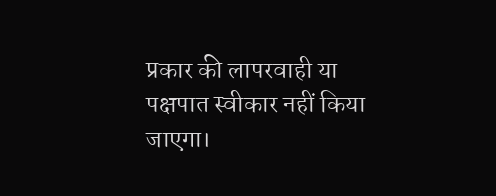प्रकार की लापरवाही या पक्षपात स्वीकार नहीं किया जाएगा।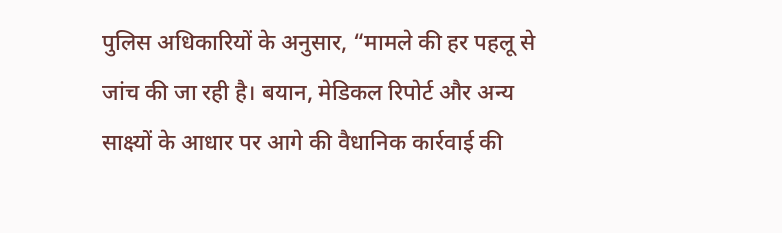पुलिस अधिकारियों के अनुसार, “मामले की हर पहलू से जांच की जा रही है। बयान, मेडिकल रिपोर्ट और अन्य साक्ष्यों के आधार पर आगे की वैधानिक कार्रवाई की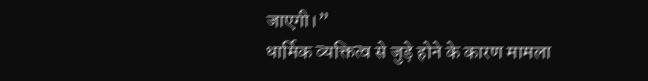जाएगी।”
धार्मिक व्यक्तित्व से जुड़े होने के कारण मामला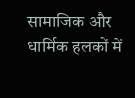सामाजिक और धार्मिक हलकों में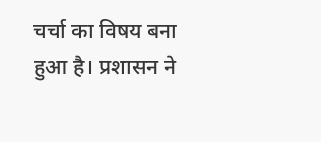चर्चा का विषय बना हुआ है। प्रशासन ने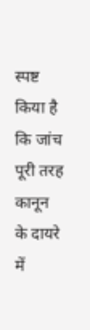स्पष्ट किया है कि जांच पूरी तरह कानून के दायरे में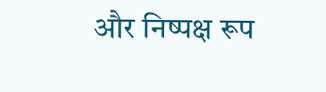और निष्पक्ष रूप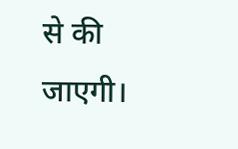से की जाएगी।